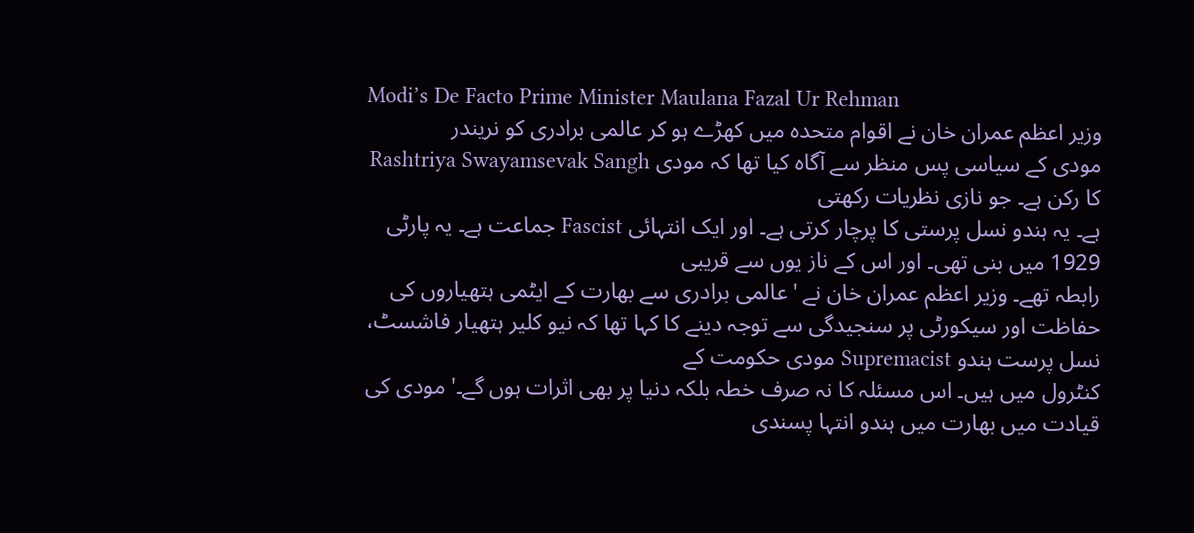Modi’s De Facto Prime Minister Maulana Fazal Ur Rehman
وزیر اعظم عمران خان نے اقوام متحدہ میں کھڑے ہو کر عالمی برادری کو نریندر
مودی کے سیاسی پس منظر سے آگاہ کیا تھا کہ مودی Rashtriya Swayamsevak Sangh کا رکن ہے۔ جو نازی نظریات رکھتی
ہے۔ یہ ہندو نسل پرستی کا پرچار کرتی ہے۔ اور ایک انتہائی Fascist جماعت ہے۔ یہ پارٹی 1929 میں بنی تھی۔ اور اس کے ناز یوں سے قریبی
رابطہ تھے۔ وزیر اعظم عمران خان نے 'عالمی برادری سے بھارت کے ایٹمی ہتھیاروں کی
حفاظت اور سیکورٹی پر سنجیدگی سے توجہ دینے کا کہا تھا کہ نیو کلیر ہتھیار فاشسٹ، نسل پرست ہندو Supremacist مودی حکومت کے
کنٹرول میں ہیں۔ اس مسئلہ کا نہ صرف خطہ بلکہ دنیا پر بھی اثرات ہوں گے۔' مودی کی
قیادت میں بھارت میں ہندو انتہا پسندی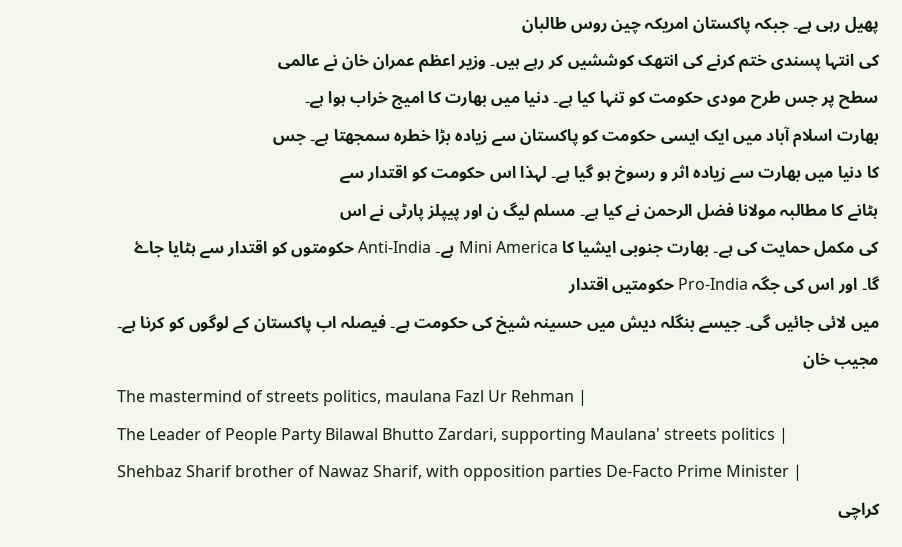پھیل رہی ہے۔ جبکہ پاکستان امریکہ چین روس طالبان
کی انتہا پسندی ختم کرنے کی انتھک کوششیں کر رہے ہیں۔ وزیر اعظم عمران خان نے عالمی
سطح پر جس طرح مودی حکومت کو تنہا کیا ہے۔ دنیا میں بھارت کا امیج خراب ہوا ہے۔
بھارت اسلام آباد میں ایک ایسی حکومت کو پاکستان سے زیادہ بڑا خطرہ سمجھتا ہے۔ جس
کا دنیا میں بھارت سے زیادہ اثر و رسوخ ہو گیا ہے۔ لہذا اس حکومت کو اقتدار سے
ہٹانے کا مطالبہ مولانا فضل الرحمن نے کیا ہے۔ مسلم لیگ ن اور پیپلز پارٹی نے اس
کی مکمل حمایت کی ہے۔ بھارت جنوبی ایشیا کا Mini America ہے۔ Anti-India حکومتوں کو اقتدار سے ہٹایا جاۓ
گا۔ اور اس کی جگہ Pro-India حکومتیں اقتدار
میں لائی جائیں گی۔ جیسے بنگلہ دیش میں حسینہ شیخ کی حکومت ہے۔ فیصلہ اب پاکستان کے لوگوں کو کرنا ہے۔
مجیب خان
The mastermind of streets politics, maulana Fazl Ur Rehman |
The Leader of People Party Bilawal Bhutto Zardari, supporting Maulana' streets politics |
Shehbaz Sharif brother of Nawaz Sharif, with opposition parties De-Facto Prime Minister |
کراچی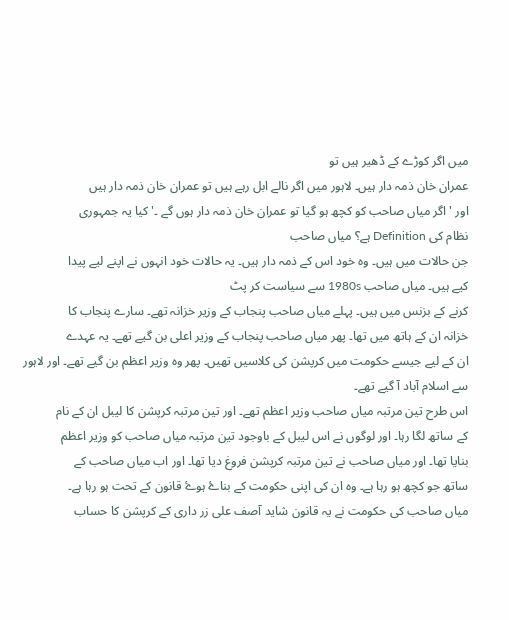میں اگر کوڑے کے ڈھیر ہیں تو
عمران خان ذمہ دار ہیں۔ لاہور میں اگر نالے ابل رہے ہیں تو عمران خان ذمہ دار ہیں
اور 'اگر میاں صاحب کو کچھ ہو گیا تو عمران خان ذمہ دار ہوں گے ۔' کیا یہ جمہوری
نظام کی Definition ہے؟ میاں صاحب
جن حالات میں ہیں۔ وہ خود اس کے ذمہ دار ہیں۔ یہ حالات خود انہوں نے اپنے لیے پیدا
کیے ہیں۔ میاں صاحب 1980s سے سیاست کر پٹ
کرنے کے بزنس میں ہیں۔ پہلے میاں صاحب پنجاب کے وزیر خزانہ تھے۔ سارے پنجاب کا
خزانہ ان کے ہاتھ میں تھا۔ پھر میاں صاحب پنجاب کے وزیر اعلی بن گیے تھے۔ یہ عہدے
ان کے لیے جیسے حکومت میں کرپشن کی کلاسیں تھیں۔ پھر وہ وزیر اعظم بن گیے تھے۔ اور لاہور سے اسلام آباد آ گیے تھے۔
اس طرح تین مرتبہ میاں صاحب وزیر اعظم تھے۔ اور تین مرتبہ کرپشن کا لیبل ان کے نام
کے ساتھ لگا رہا۔ اور لوگوں نے اس لیبل کے باوجود تین مرتبہ میاں صاحب کو وزیر اعظم
بنایا تھا۔ اور میاں صاحب نے تین مرتبہ کرپشن فروغ دیا تھا۔ اور اب میاں صاحب کے
ساتھ جو کچھ ہو رہا ہے۔ وہ ان کی اپنی حکومت کے بناۓ ہوۓ قانون کے تحت ہو رہا ہے۔
میاں صاحب کی حکومت نے یہ قانون شاید آصف علی زر داری کے کرپشن کا حساب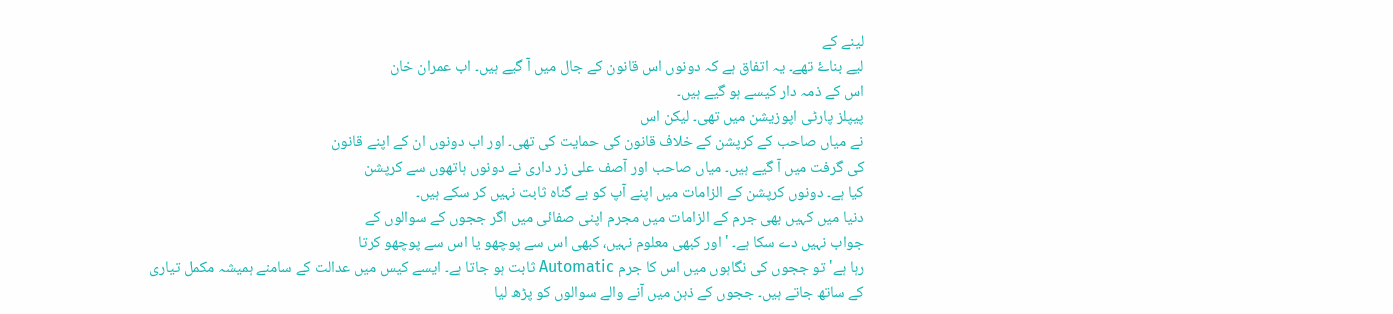لینے کے
لیے بناۓ تھے۔ یہ اتفاق ہے کہ دونوں اس قانون کے جال میں آ گیے ہیں۔ اب عمران خان
اس کے ذمہ دار کیسے ہو گیے ہیں۔
پیپلز پارٹی اپوزیشن میں تھی۔ لیکن اس
نے میاں صاحب کے کرپشن کے خلاف قانون کی حمایت کی تھی۔ اور اب دونوں ان کے اپنے قانون
کی گرفت میں آ گیے ہیں۔ میاں صاحب اور آصف علی زر داری نے دونوں ہاتھوں سے کرپشن
کیا ہے۔ دونوں کرپشن کے الزامات میں اپنے آپ کو بے گناہ ثابت نہیں کر سکے ہیں۔
دنیا میں کہیں بھی جرم کے الزامات میں مجرم اپنی صفائی میں اگر ججوں کے سوالوں کے
جواب نہیں دے سکا ہے۔ 'اور کبھی معلوم نہیں، کبھی اس سے پوچھو یا اس سے پوچھو کرتا
رہا ہے' تو ججوں کی نگاہوں میں اس کا جرم Automatic ثابت ہو جاتا ہے۔ ایسے کیس میں عدالت کے سامنے ہمیشہ مکمل تیاری
کے ساتھ جاتے ہیں۔ ججوں کے ذہن میں آنے والے سوالوں کو پڑھ لیا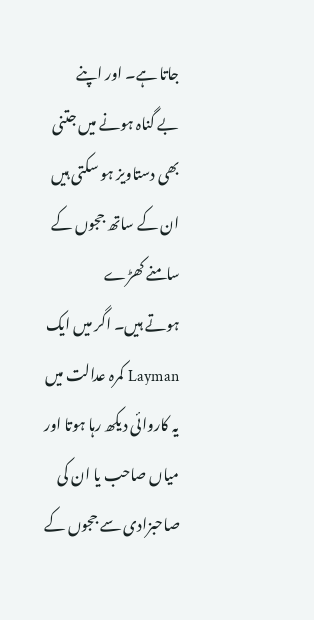جاتا ہے۔ اور اپنے
بے گناہ ہونے میں جتنی بھی دستاویز ہو سکتی ہیں ان کے ساتھ ججوں کے سامنے کھڑے
ہوتے ہیں۔ اگر میں ایک Layman کمرہ عدالت میں
یہ کاروائی دیکھ رہا ہوتا اور میاں صاحب یا ان کی صاحبزادی سے ججوں کے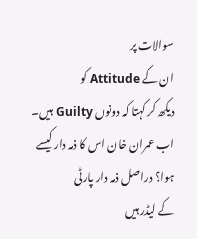سوالات پر
ان کے Attitude کو
دیکھ کر کہتا کہ دونوں Guilty ہیں۔ اب عمران خان اس کا ذمہ دار کیسے ہوا؟ دراصل ذمہ دار پارٹی
کے لیڈر ہیں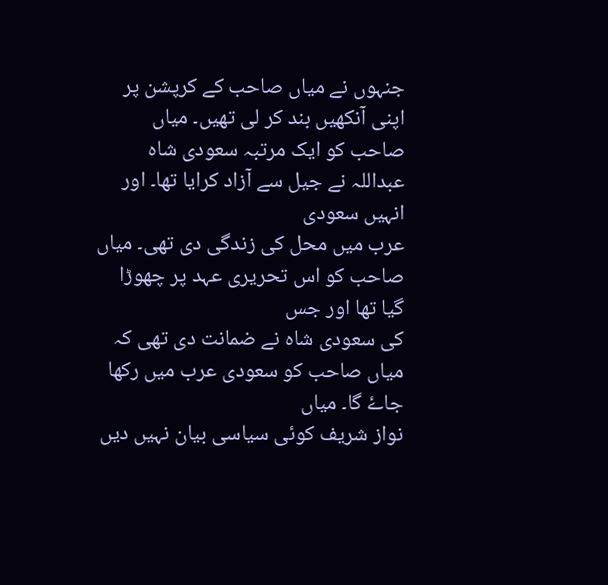جنہوں نے میاں صاحب کے کرپشن پر اپنی آنکھیں بند کر لی تھیں۔ میاں
صاحب کو ایک مرتبہ سعودی شاہ عبداللہ نے جیل سے آزاد کرایا تھا۔ اور انہیں سعودی
عرب میں محل کی زندگی دی تھی۔ میاں صاحب کو اس تحریری عہد پر چھوڑا گیا تھا اور جس
کی سعودی شاہ نے ضمانت دی تھی کہ میاں صاحب کو سعودی عرب میں رکھا جاۓ گا۔ میاں
نواز شریف کوئی سیاسی بیان نہیں دیں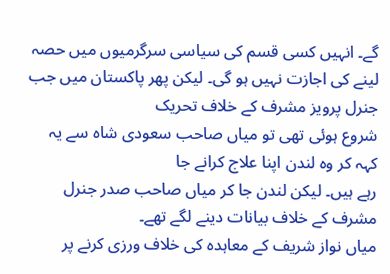گے۔ انہیں کسی قسم کی سیاسی سرگرمیوں میں حصہ
لینے کی اجازت نہیں ہو گی۔ لیکن پھر پاکستان میں جب جنرل پرویز مشرف کے خلاف تحریک
شروع ہوئی تھی تو میاں صاحب سعودی شاہ سے یہ کہہ کر وہ لندن اپنا علاج کرانے جا
رہے ہیں۔ لیکن لندن جا کر میاں صاحب صدر جنرل مشرف کے خلاف بیانات دینے لگے تھے۔
میاں نواز شریف کے معاہدہ کی خلاف ورزی کرنے پر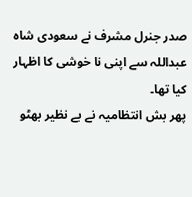صدر جنرل مشرف نے سعودی شاہ
عبداللہ سے اپنی نا خوشی کا اظہار کیا تھا۔
پھر بش انتظامیہ نے بے نظیر بھٹو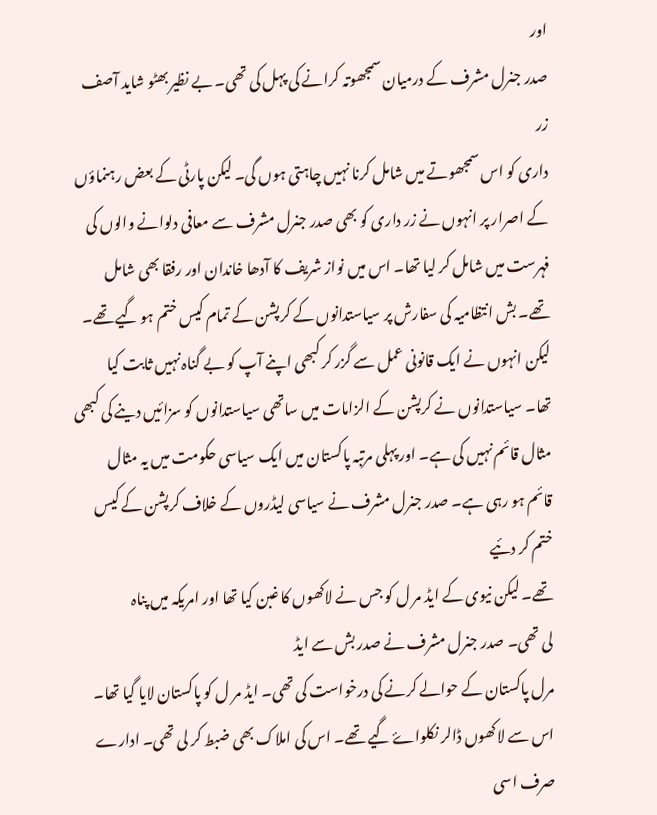اور
صدر جنرل مشرف کے درمیان سمجھوتہ کرانے کی پہل کی تھی۔ بے نظیر بھٹو شاید آصف زر
داری کو اس سمجھوتے میں شامل کرنا نہیں چاہتی ہوں گی۔ لیکن پارٹی کے بعض رہنماؤں
کے اصرار پر انہوں نے زر داری کو بھی صدر جنرل مشرف سے معافی دلوانے والوں کی
فہرست میں شامل کر لیا تھا۔ اس میں نواز شریف کا آدھا خاندان اور رفقا بھی شامل
تھے۔ بش انتظامیہ کی سفارش پر سیاستدانوں کے کرپشن کے تمام کیس ختم ہو گیے تھے۔
لیکن انہوں نے ایک قانونی عمل سے گزر کر کبھی اپنے آپ کو بے گناہ نہیں ثابت کیا
تھا۔ سیاستدانوں نے کرپشن کے الزامات میں ساتھی سیاستدانوں کو سزائیں دینے کی کبھی
مثال قائم نہیں کی ہے۔ اور پہلی مرتبہ پاکستان میں ایک سیاسی حکومت میں یہ مثال
قائم ہو رہی ہے۔ صدر جنرل مشرف نے سیاسی لیڈروں کے خلاف کرپشن کے کیس ختم کر دئیے
تھے۔ لیکن نیوی کے ایڈ مر ل کو جس نے لاکھوں کا غبن کیا تھا اور امریکہ میں پناہ
لی تھی۔ صدر جنرل مشرف نے صدر بش سے ایڈ
مرل پاکستان کے حوالے کرنے کی درخواست کی تھی۔ ایڈ مر ل کو پاکستان لایا گیا تھا۔
اس سے لاکھوں ڈالر نکلواۓ گیے تھے۔ اس کی املاک بھی ضبط کر لی تھی۔ ادارے صرف اسی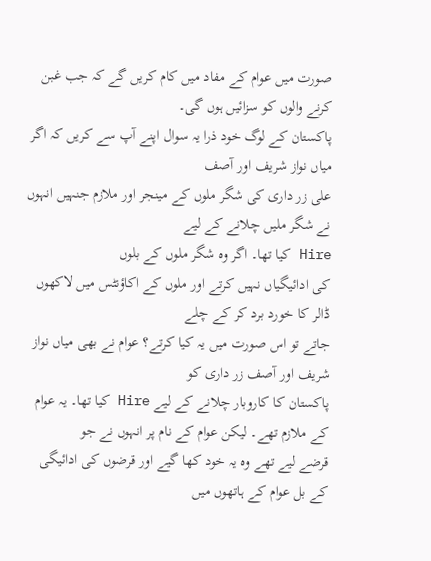صورت میں عوام کے مفاد میں کام کریں گے کہ جب غبن کرنے والوں کو سزائیں ہوں گی۔
پاکستان کے لوگ خود ذرا یہ سوال اپنے آپ سے کریں کہ اگر میاں نواز شریف اور آصف
علی زر داری کی شگر ملوں کے مینجر اور ملازم جنہیں انہوں نے شگر ملیں چلانے کے لیے
Hire کیا تھا۔ اگر وہ شگر ملوں کے بلوں
کی ادائیگیاں نہیں کرتے اور ملوں کے اکاؤنٹس میں لاکھوں ڈالر کا خورد برد کر کے چلے
جاتے تو اس صورت میں یہ کیا کرتے؟ عوام نے بھی میاں نواز شریف اور آصف زر داری کو
پاکستان کا کاروبار چلانے کے لیے Hire کیا تھا۔ یہ عوام کے ملازم تھے۔ لیکن عوام کے نام پر انہوں نے جو
قرضے لیے تھے وہ یہ خود کھا گیے اور قرضوں کی ادائیگی کے بل عوام کے ہاتھوں میں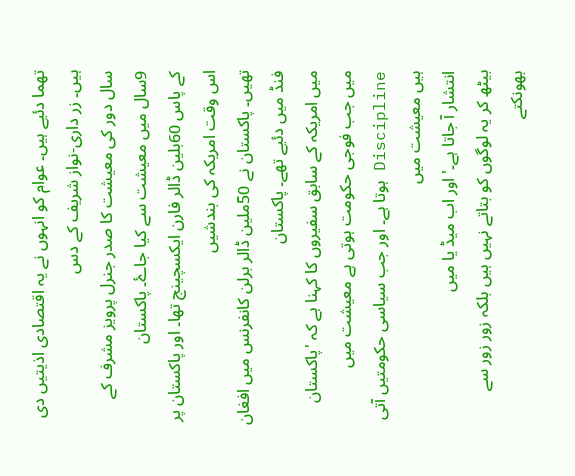تھما دئیے ہیں۔ عوام کو انہوں نے یہ اقتصادی اذیتیں دی ہیں۔ زر داری-نواز شریف کے دس
سال دور کی معیشت کا صدر جنرل پرویز مشرف کے 9سال میں معیشت سے کیا جاۓ۔ پاکستان
کے پاس 60بلین ڈالر فارن ایکسچینج تھا۔ اور پاکستان پر اس وقت امریکہ کی بندشیں
تھیں۔ پاکستان نے 50ملین ڈالر برلن کانفرنس میں افغان فنڈ میں دئیے تھے۔ پاکستان
میں امریکہ کے سابق سفیروں کا کہنا ہے کہ 'پاکستان
میں جب فوجی حکومت ہوتی ہے معیشت میں Discipline ہوتا ہے۔ اور جب سیاسی حکومتیں آتی ہیں معیشت میں
انتشار آ جاتا ہے۔' اور اب میڈ یا میں
بیٹھ کر یہ لوگوں کو بتاتے نہیں ہیں بلکہ زور زور سے بھونکتے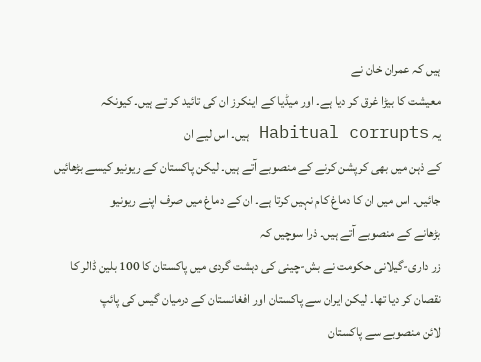ہیں کہ عمران خان نے
معیشت کا بیڑا غرق کر دیا ہے۔ اور میڈیا کے اینکرز ان کی تائید کر تے ہیں۔ کیونکہ
یہ Habitual corrupts ہیں۔ اس لیے ان
کے ذہن میں بھی کرپشن کرنے کے منصوبے آتے ہیں۔ لیکن پاکستان کے ریونیو کیسے بڑھائیں
جائیں۔ اس میں ان کا دماغ کام نہیں کرتا ہے۔ ان کے دماغ میں صرف اپنے ریونیو
بڑھانے کے منصوبے آتے ہیں۔ ذرا سوچیں کہ
زر داری-گیلانی حکومت نے بش-چینی کی دہشت گردی میں پاکستان کا 100 بلین ڈالر کا
نقصان کر دیا تھا۔ لیکن ایران سے پاکستان اور افغانستان کے درمیان گیس کی پائپ
لائن منصوبے سے پاکستان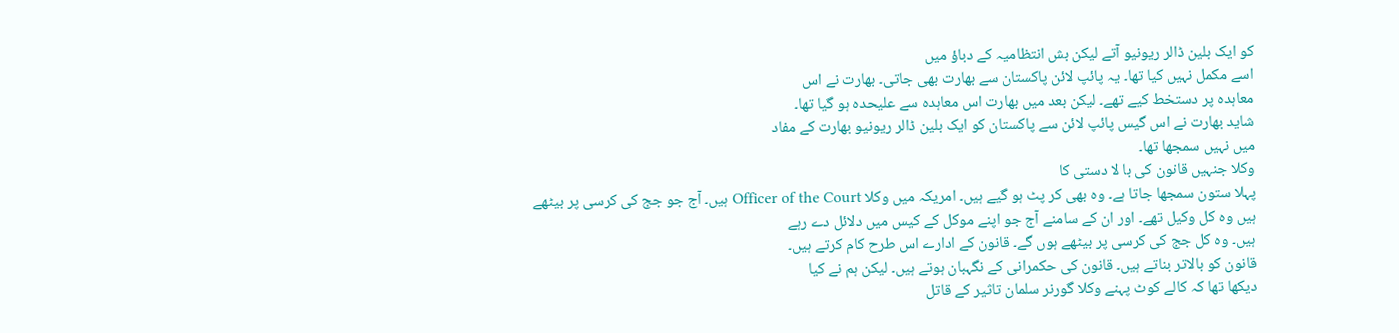کو ایک بلین ڈالر ریونیو آتے لیکن بش انتظامیہ کے دباؤ میں
اسے مکمل نہیں کیا تھا۔ یہ پائپ لائن پاکستان سے بھارت بھی جاتی۔ بھارت نے اس
معاہدہ پر دستخط کیے تھے۔ لیکن بعد میں بھارت اس معاہدہ سے علیحدہ ہو گیا تھا۔
شاید بھارت نے اس گیس پائپ لائن سے پاکستان کو ایک بلین ڈالر ریونیو بھارت کے مفاد
میں نہیں سمجھا تھا۔
وکلا جنہیں قانون کی با لا دستی کا
پہلا ستون سمجھا جاتا ہے۔ وہ بھی کر پٹ ہو گیے ہیں۔ امریکہ میں وکلا Officer of the Court ہیں۔ آج جو جج کی کرسی پر بیٹھے
ہیں وہ کل وکیل تھے۔ اور ان کے سامنے آج جو اپنے موکل کے کیس میں دلائل دے رہے
ہیں۔ وہ کل جج کی کرسی پر بیٹھے ہوں گے۔ قانون کے ادارے اس طرح کام کرتے ہیں۔
قانون کو بالاتر بناتے ہیں۔ قانون کی حکمرانی کے نگہبان ہوتے ہیں۔ لیکن ہم نے کیا
دیکھا تھا کہ کالے کوٹ پہنے وکلا گورنر سلمان تاثیر کے قاتل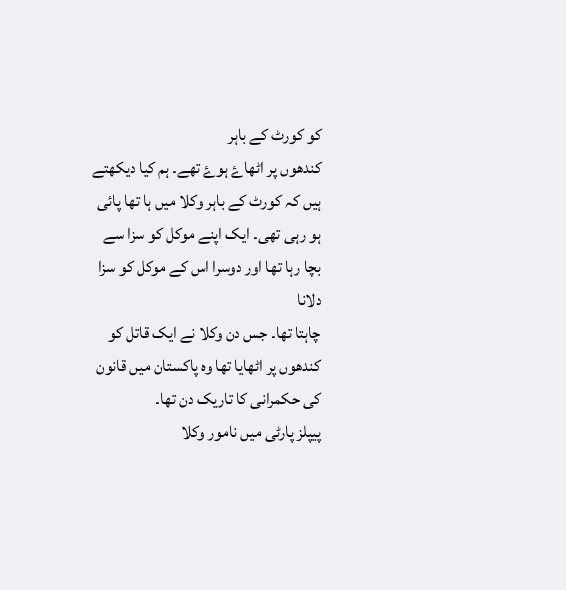کو کورٹ کے باہر
کندھوں پر اٹھاۓ ہوۓ تھے۔ ہم کیا دیکھتے ہیں کہ کورٹ کے باہر وکلا میں ہا تھا پائی
ہو رہی تھی۔ ایک اپنے موکل کو سزا سے بچا رہا تھا اور دوسرا اس کے موکل کو سزا دلانا
چاہتا تھا۔ جس دن وکلا نے ایک قاتل کو کندھوں پر اٹھایا تھا وہ پاکستان میں قانون
کی حکمرانی کا تاریک دن تھا۔
پیپلز پارٹی میں نامور وکلا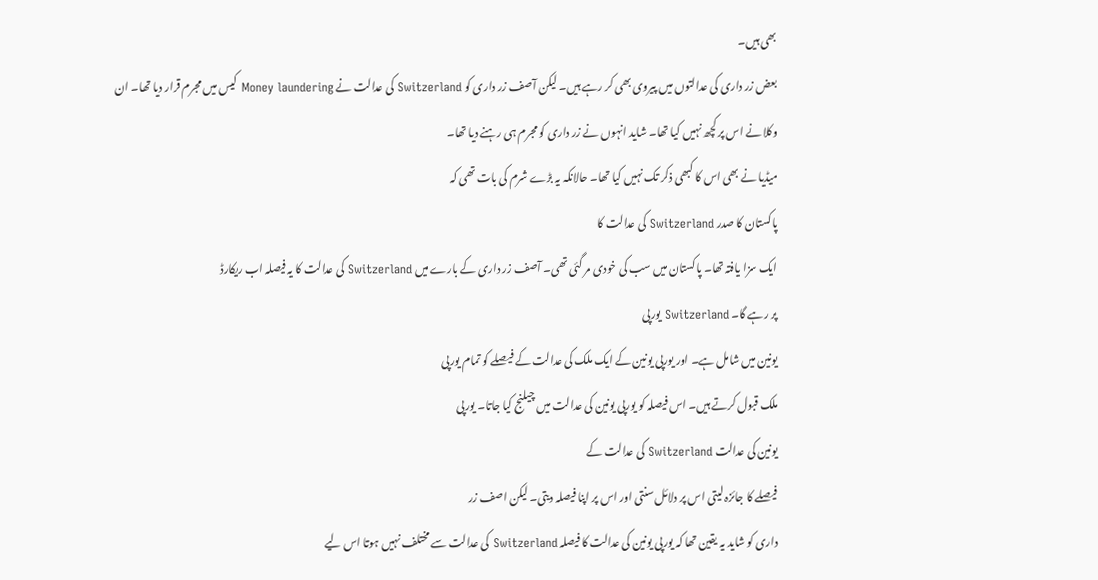بھی ہیں۔
بعض زر داری کی عدالتوں میں پیروی بھی کر رہے ہیں۔ لیکن آصف زر داری کو Switzerland کی عدالت نے Money laundering کیس میں مجرم قرار دیا تھا۔ ان
وکلا نے اس پر کچھ نہیں کیا تھا۔ شاید انہوں نے زر داری کو مجرم ہی رہنے دیا تھا۔
میڈیا نے بھی اس کا کبھی ذکر تک نہیں کیا تھا۔ حالانکہ یہ بڑے شرم کی بات تھی کہ
پاکستان کا صدر Switzerland کی عدالت کا
ایک سزا یافتہ تھا۔ پاکستان میں سب کی خودی مر گئی تھی۔ آصف زر داری کے بارے میں Switzerland کی عدالت کا یہ فیصلہ اب ریکارڈ
پر رہے گا۔ Switzerland یورپی
یونین میں شامل ہے۔ اور یورپی یونین کے ایک ملک کی عدالت کے فیصلے کو تمام یورپی
ملک قبول کرتے ہیں۔ اس فیصلہ کو یورپی یونین کی عدالت میں چیلنج کیا جاتا۔ یورپی
یونین کی عدالت Switzerland کی عدالت کے
فیصلے کا جائزہ لیتی اس پر دلائل سنتی اور اس پر اپنا فیصلہ دیتی۔ لیکن اصف زر
داری کو شاید یہ یقین تھا کہ یورپی یونین کی عدالت کا فیصلہ Switzerland کی عدالت سے مختلف نہیں ہوتا اس لیے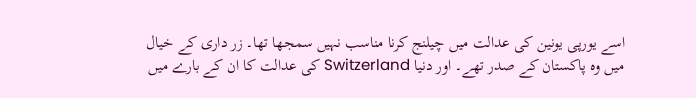اسے یورپی یونین کی عدالت میں چیلنج کرنا مناسب نہیں سمجھا تھا۔ زر داری کے خیال
میں وہ پاکستان کے صدر تھے۔ اور دنیا Switzerland کی عدالت کا ان کے بارے میں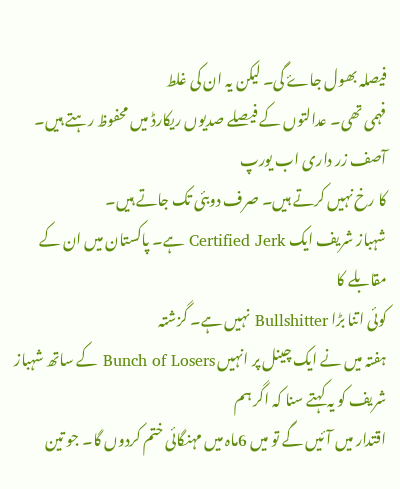فیصلہ بھول جاۓ گی۔ لیکن یہ ان کی غلط
فہمی تھی۔ عدالتوں کے فیصلے صدیوں ریکارڈ میں محفوظ رہتے ہیں۔ آصف زر داری اب یورپ
کا رخ نہیں کرتے ہیں۔ صرف دوبئی تک جاتے ہیں۔
شہباز شریف ایک Certified Jerk ہے۔ پاکستان میں ان کے مقابلے کا
کوئی اتنا بڑا Bullshitter نہیں ہے۔ گزشتہ
ہفتہ میں نے ایک چینل پر انہیں Bunch of Losers کے ساتھ شہباز شریف کو یہ کہتے سنا کہ اگر ہم
اقتدار میں آئیں گے تو میں 6ماہ میں مہنگائی ختم کردوں گا۔ جو تین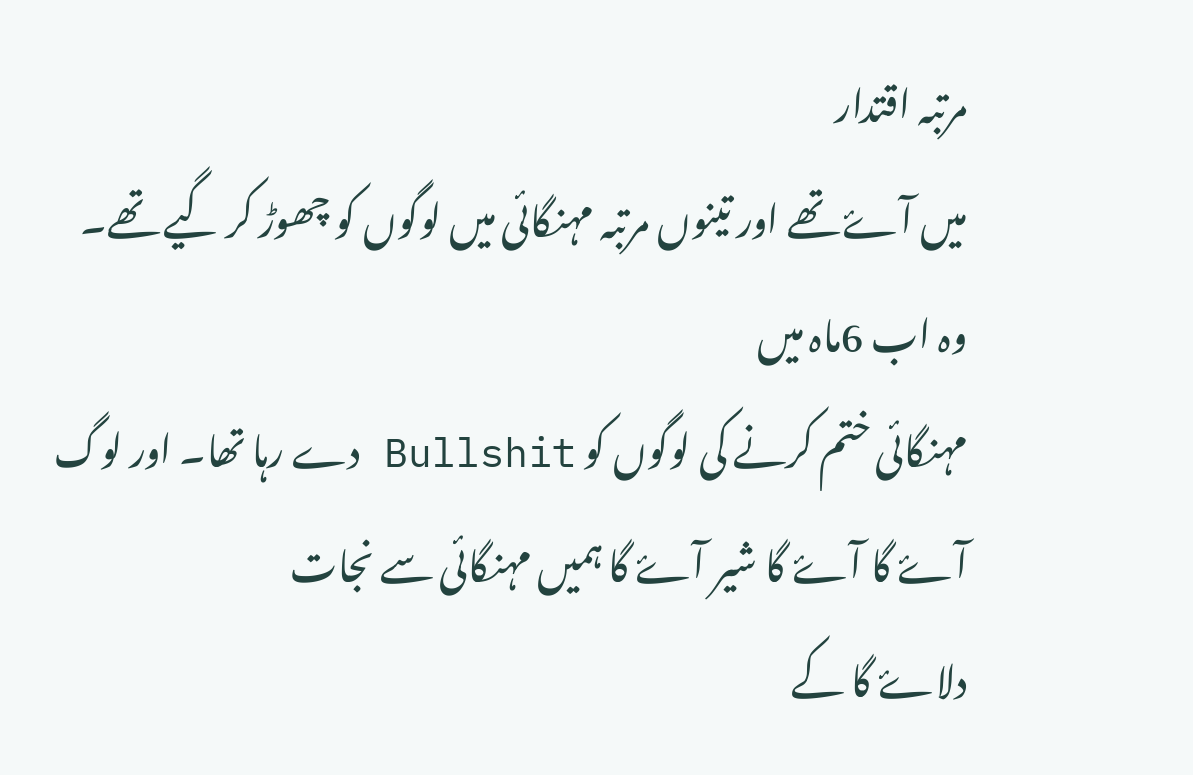مرتبہ اقتدار
میں آۓ تھے اور تینوں مرتبہ مہنگائی میں لوگوں کو چھوڑ کر گیے تھے۔ وہ اب 6ماہ میں
مہنگائی ختم کرنے کی لوگوں کو Bullshit دے رہا تھا۔ اور لوگ آۓ گا آۓ گا شیر آۓ گا ہمیں مہنگائی سے نجات
دلاۓ گا کے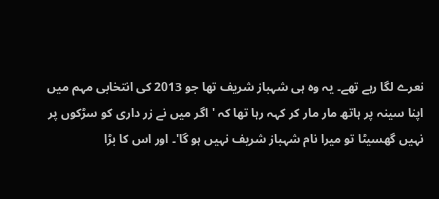نعرے لگا رہے تھے۔ یہ وہ ہی شہباز شریف تھا جو 2013 کی انتخابی مہم میں
اپنا سینہ پر ہاتھ مار مار کر کہہ رہا تھا کہ 'اگر میں نے زر داری کو سڑکوں پر
نہیں گھسیٹا تو میرا نام شہباز شریف نہیں ہو گا'۔ اور اس کا بڑا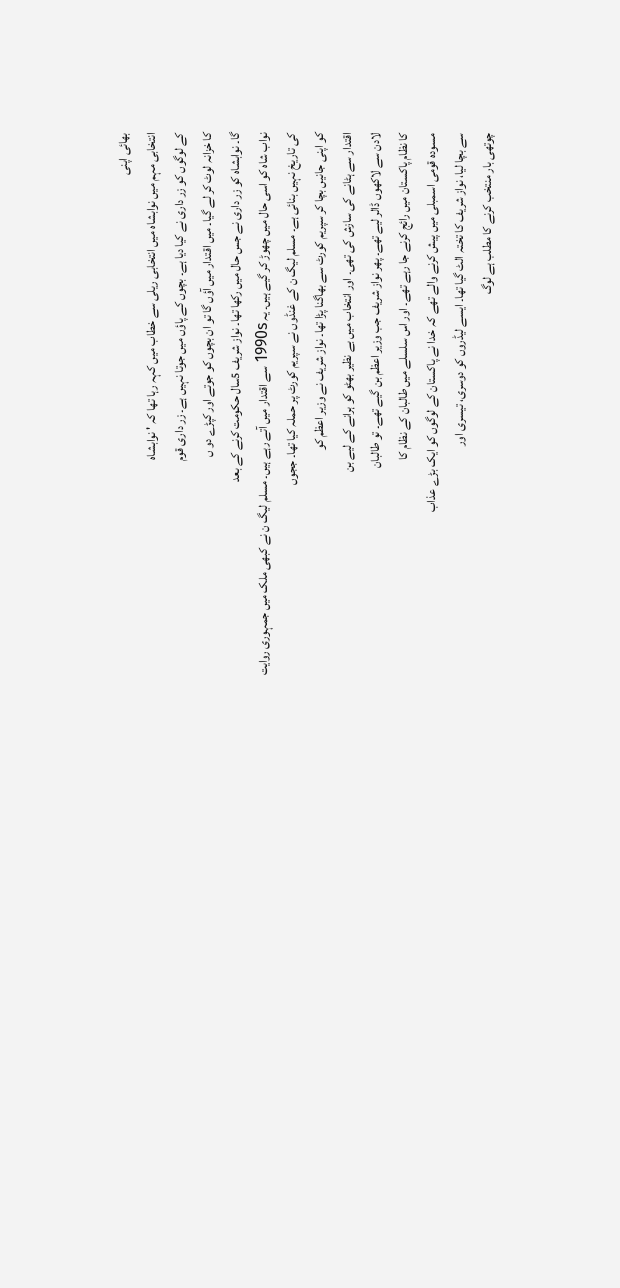بھائی اپنی
انتخابی مہم میں نوابشاہ میں انتخابی ریلی سے خطاب میں کہہ رہا تھا کہ ' نوابشاہ
کے لوگوں کو زر داری نے کیا دیا ہے۔ بچوں کے پاؤں میں جوتا نہیں ہے۔ زر داری قوم
کا خزانہ لوٹ کر لے گیا۔ میں اقتدار میں آؤں گا تو ان بچوں کو جوتے اور کپڑے دو ں
گا۔ نوابشاہ کو زر داری نے جس حال میں رکھا تھا۔ نواز شریف 5سال حکومت کرنے کے بعد
نواب شاہ کو اسی حال میں چھوڑ کر گیے ہیں۔ یہ 1990s سے اقتدار میں آتے رہے ہیں۔ مسلم لیگ ن نے کبھی ملک میں جمہوری روایت
کی تاریخ نہیں بنائی ہے۔ مسلم لیگ ن کے غنڈوں نے سپریم کورٹ پر حملہ کیا تھا۔ ججوں
کو اپنی جانیں بچا کر سپریم کورٹ سے بھاگنا پڑا تھا۔ نواز شریف نے وزیر اعظم کو
اقتدار سے ہٹانے کی سازش کی تھی۔ اور انتخاب میں بے نظیر بھٹو کو ہرانے کے لیے بن
لادن سے لاکھوں ڈالر لیے تھے۔ پھر نواز شریف جب وزیر اعظم بن گیے تھے۔ تو طالبان
کا نظام پاکستان میں رائج کرنے جا رہے تھے۔ اور اس سلسلے میں طالبان کے نظام کا
مسودہ قومی اسمبلی میں پیش کرنے والے تھے کہ خدا نے پاکستان کے لوگوں کو ایک بڑے عذاب
سے بچا لیا، نواز شریف کا تختہ الٹ گیا تھا۔ ایسے لیڈروں کو دوسری، تیسری اور
چوتھی بار منتخب کرنے کا مطلب ہے لوگ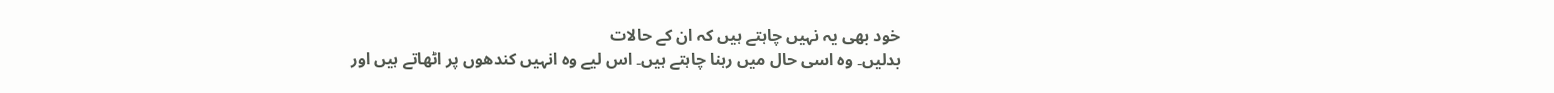خود بھی یہ نہیں چاہتے ہیں کہ ان کے حالات
بدلیں۔ وہ اسی حال میں رہنا چاہتے ہیں۔ اس لیے وہ انہیں کندھوں پر اٹھاتے ہیں اور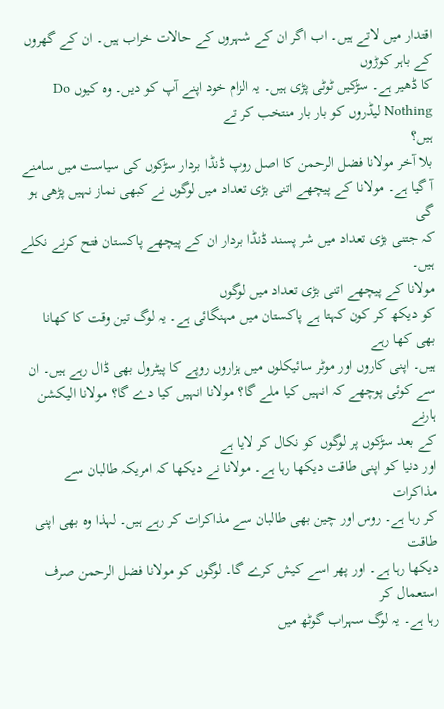اقتدار میں لاتے ہیں۔ اب اگر ان کے شہروں کے حالات خراب ہیں۔ ان کے گھروں کے باہر کوڑوں
کا ڈھیر ہے۔ سڑکیں ٹوٹی پڑی ہیں۔ یہ الزام خود اپنے آپ کو دیں۔ وہ کیوں Do Nothing لیڈروں کو بار بار منتخب کر تے
ہیں؟
بلا آخر مولانا فضل الرحمن کا اصل روپ ڈنڈا بردار سڑکوں کی سیاست میں سامنے
آ گیا ہے۔ مولانا کے پیچھے اتنی بڑی تعداد میں لوگوں نے کبھی نماز نہیں پڑھی ہو گی
کہ جتنی بڑی تعداد میں شر پسند ڈنڈا بردار ان کے پیچھے پاکستان فتح کرنے نکلے ہیں۔
مولانا کے پیچھے اتنی بڑی تعداد میں لوگوں
کو دیکھ کر کون کہتا ہے پاکستان میں مہنگائی ہے۔ یہ لوگ تین وقت کا کھانا بھی کھا رہے
ہیں۔ اپنی کاروں اور موٹر سائیکلوں میں ہزاروں روپے کا پیٹرول بھی ڈال رہے ہیں۔ ان
سے کوئی پوچھے کہ انہیں کیا ملے گا؟ مولانا انہیں کیا دے گا؟ مولانا الیکشن ہارنے
کے بعد سڑکوں پر لوگوں کو نکال کر لایا ہے
اور دنیا کو اپنی طاقت دیکھا رہا ہے۔ مولانا نے دیکھا کہ امریکہ طالبان سے مذاکرات
کر رہا ہے۔ روس اور چین بھی طالبان سے مذاکرات کر رہے ہیں۔ لہذا وہ بھی اپنی طاقت
دیکھا رہا ہے۔ اور پھر اسے کیش کرے گا۔ لوگوں کو مولانا فضل الرحمن صرف استعمال کر
رہا ہے۔ یہ لوگ سہراب گوٹھ میں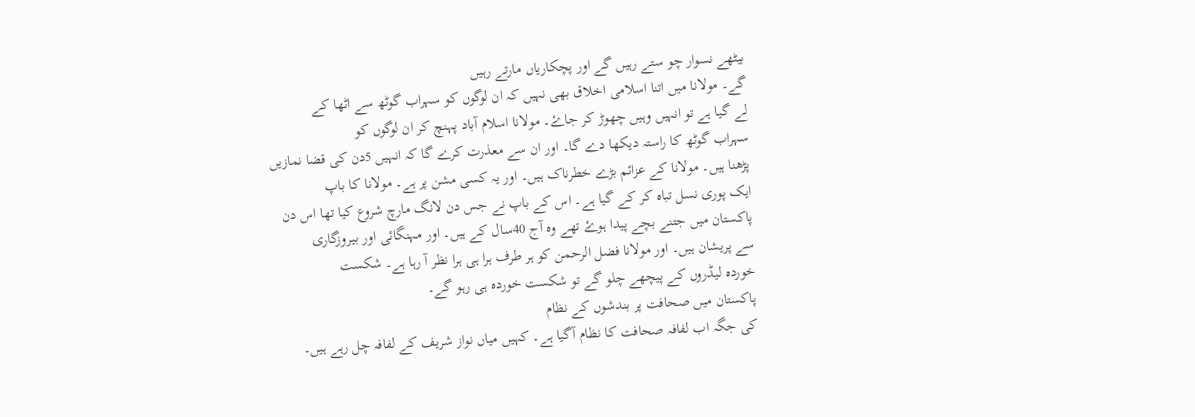بیٹھے نسوار چو ستے رہیں گے اور پچکاریاں مارتے رہیں
گے۔ مولانا میں اتنا اسلامی اخلاق بھی نہیں کہ ان لوگوں کو سہراب گوٹھ سے اٹھا کے
لے گیا ہے تو انہیں وہیں چھوڑ کر جاۓ۔ مولانا اسلام آباد پہنچ کر ان لوگوں کو
سہراب گوٹھ کا راستہ دیکھا دے گا۔ اور ان سے معذرت کرے گا کہ انہیں 5دن کی قضا نمازیں
پڑھنا ہیں۔ مولانا کے عزائم بڑے خطرناک ہیں۔ اور یہ کسی مشن پر ہے۔ مولانا کا باپ
ایک پوری نسل تباہ کر کے گیا ہے۔ اس کے باپ نے جس دن لانگ مارچ شروع کیا تھا اس دن
پاکستان میں جتنے بچے پیدا ہوۓ تھے وہ آج 40سال کے ہیں۔ اور مہنگائی اور بیروزگاری
سے پریشان ہیں۔ اور مولانا فضل الرحمن کو ہر طرف ہرا ہی ہرا نظر آ رہا ہے۔ شکست
خوردہ لیڈروں کے پیچھے چلو گے تو شکست خوردہ ہی رہو گے۔
پاکستان میں صحافت پر بندشوں کے نظام
کی جگہ اب لفافہ صحافت کا نظام آگیا ہے۔ کہیں میاں نواز شریف کے لفافہ چل رہے ہیں۔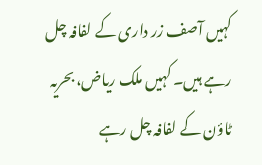کہیں آصف زر داری کے لفافہ چل رہے ہیں۔ کہیں ملک ریاض، بحریہ ٹاؤن کے لفافہ چل رہے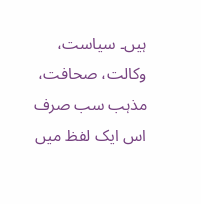ہیں۔ سیاست، وکالت، صحافت، مذہب سب صرف اس ایک لفظ میں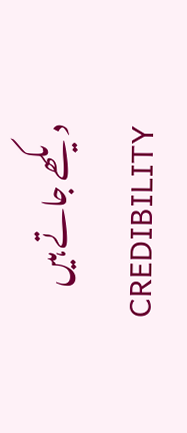دیکھے جاتے ہیں CREDIBILITY